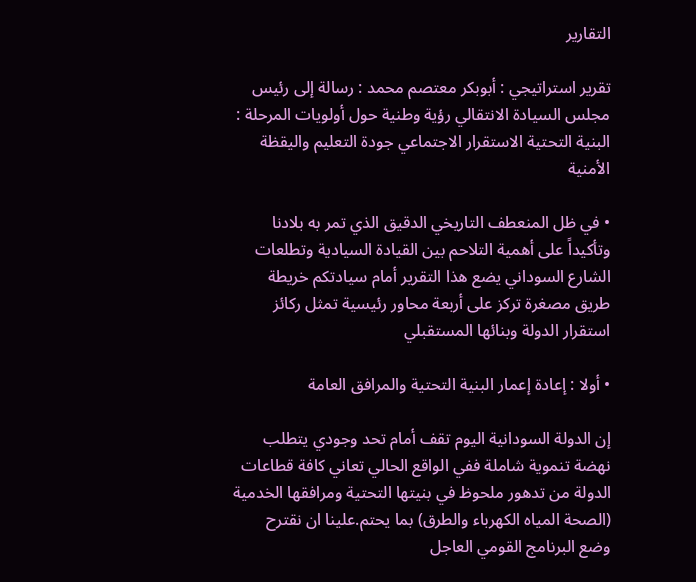التقارير

تقرير استراتيجي : أبوبكر معتصم محمد : رسالة إلى رئيس مجلس السيادة الانتقالي رؤية وطنية حول أولويات المرحلة : البنية التحتية الاستقرار الاجتماعي جودة التعليم واليقظة الأمنية

• في ظل المنعطف التاريخي الدقيق الذي تمر به بلادنا وتأكيداً على أهمية التلاحم بين القيادة السيادية وتطلعات الشارع السوداني يضع هذا التقرير أمام سيادتكم خريطة طريق مصغرة تركز على أربعة محاور رئيسية تمثل ركائز استقرار الدولة وبنائها المستقبلي

• أولا : إعادة إعمار البنية التحتية والمرافق العامة

إن الدولة السودانية اليوم تقف أمام تحد وجودي يتطلب نهضة تنموية شاملة ففي الواقع الحالي تعاني كافة قطاعات الدولة من تدهور ملحوظ في بنيتها التحتية ومرافقها الخدمية (الصحة المياه الكهرباء والطرق) بما يحتم.علينا ان نقترح وضع البرنامج القومي العاجل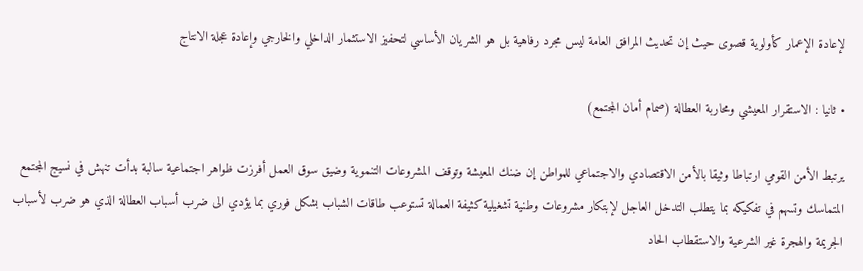لإعادة الإعمار كأولوية قصوى حيث إن تحديث المرافق العامة ليس مجرد رفاهية بل هو الشريان الأساسي لتحفيز الاستثمار الداخلي والخارجي وإعادة عجلة الانتاج

• ثانيا : الاستقرار المعيشي ومحاربة العطالة (صمام أمان المجتمع)

يرتبط الأمن القومي ارتباطا وثيقا بالأمن الاقتصادي والاجتماعي للمواطن إن ضنك المعيشة وتوقف المشروعات التنموية وضيق سوق العمل أفرزت ظواهر اجتماعية سالبة بدأت تنهش في نسيج المجتمع المتماسك وتسهم في تفكيكه بما يتطلب التدخل العاجل لإبتكار مشروعات وطنية تشغيلية كثيفة العمالة تستوعب طاقات الشباب بشكل فوري بما يؤدي الى ضرب أسباب العطالة الذي هو ضرب لأسباب الجريمة والهجرة غير الشرعية والاستقطاب الحاد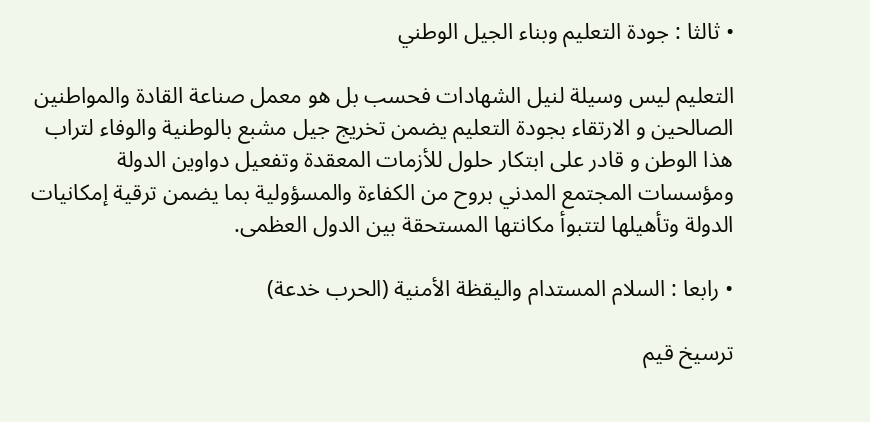• ثالثا : جودة التعليم وبناء الجيل الوطني

التعليم ليس وسيلة لنيل الشهادات فحسب بل هو معمل صناعة القادة والمواطنين الصالحين و الارتقاء بجودة التعليم يضمن تخريج جيل مشبع بالوطنية والوفاء لتراب هذا الوطن و قادر على ابتكار حلول للأزمات المعقدة وتفعيل دواوين الدولة ومؤسسات المجتمع المدني بروح من الكفاءة والمسؤولية بما يضمن ترقية إمكانيات الدولة وتأهيلها لتتبوأ مكانتها المستحقة بين الدول العظمى.

• رابعا : السلام المستدام واليقظة الأمنية (الحرب خدعة)

ترسيخ قيم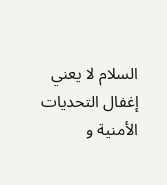السلام لا يعني إغفال التحديات الأمنية و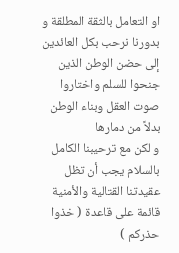او التعامل بالثقة المطلقة و بدورنا نرحب بكل العائدين إلى حضن الوطن الذين جنحوا للسلم واختاروا صوت العقل وبناء الوطن بدلاً من دمارها
و لكن مع ترحيبنا الكامل بالسلام يجب أن تظل عقيدتنا القتالية والأمنية قائمة على قاعدة ( خذوا حذركم )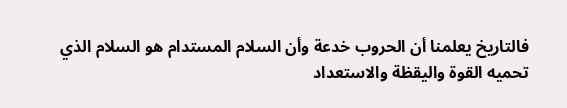فالتاريخ يعلمنا أن الحروب خدعة وأن السلام المستدام هو السلام الذي تحميه القوة واليقظة والاستعداد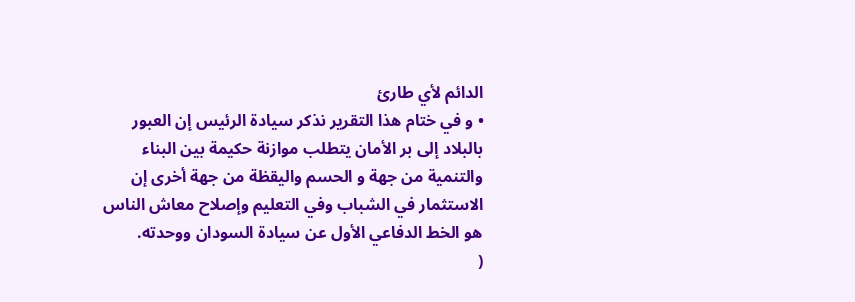الدائم لأي طارئ
• و في ختام هذا التقرير نذكر سيادة الرئيس إن العبور بالبلاد إلى بر الأمان يتطلب موازنة حكيمة بين البناء والتنمية من جهة و الحسم واليقظة من جهة أخرى إن الاستثمار في الشباب وفي التعليم وإصلاح معاش الناس هو الخط الدفاعي الأول عن سيادة السودان ووحدته.
(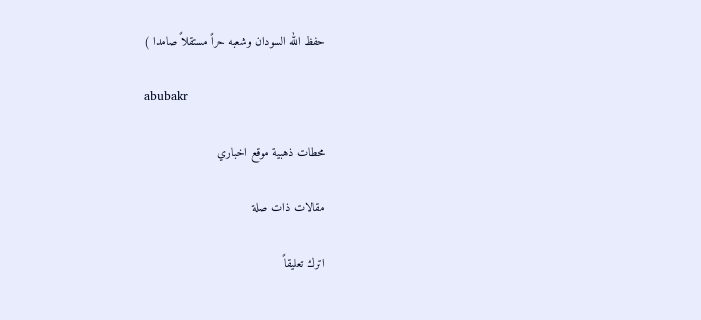حفظ الله السودان وشعبه حراً مستقلاً صامدا )

abubakr

محطات ذهبية موقع اخباري

مقالات ذات صلة

اترك تعليقاً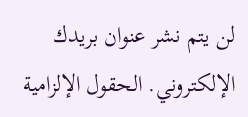لن يتم نشر عنوان بريدك الإلكتروني. الحقول الإلزامية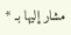مشار إليها بـ *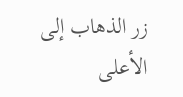زر الذهاب إلى الأعلى